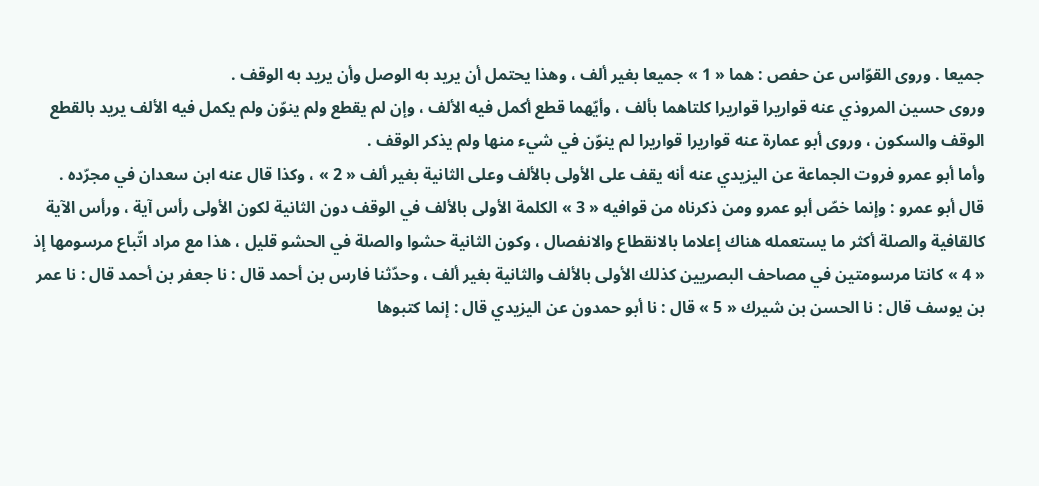جميعا . وروى القوّاس عن حفص : هما « 1 » جميعا بغير ألف ، وهذا يحتمل أن يريد به الوصل وأن يريد به الوقف .
وروى حسين المروذي عنه قواريرا قواريرا كلتاهما بألف ، وأيّهما قطع أكمل فيه الألف ، وإن لم يقطع ولم ينوّن ولم يكمل فيه الألف يريد بالقطع الوقف والسكون ، وروى أبو عمارة عنه قواريرا قواريرا لم ينوّن في شيء منها ولم يذكر الوقف .
وأما أبو عمرو فروت الجماعة عن اليزيدي عنه أنه يقف على الأولى بالألف وعلى الثانية بغير ألف « 2 » ، وكذا قال عنه ابن سعدان في مجرّده .
قال أبو عمرو : وإنما خصّ أبو عمرو ومن ذكرناه من قوافيه « 3 » الكلمة الأولى بالألف في الوقف دون الثانية لكون الأولى رأس آية ، ورأس الآية كالقافية والصلة أكثر ما يستعمله هناك إعلاما بالانقطاع والانفصال ، وكون الثانية حشوا والصلة في الحشو قليل ، هذا مع مراد اتّباع مرسومها إذ « 4 » كانتا مرسومتين في مصاحف البصريين كذلك الأولى بالألف والثانية بغير ألف ، وحدّثنا فارس بن أحمد قال : نا جعفر بن أحمد قال : نا عمر بن يوسف قال : نا الحسن بن شيرك « 5 » قال : نا أبو حمدون عن اليزيدي قال : إنما كتبوها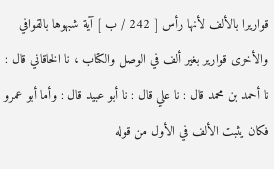قواريرا بالألف لأنها رأس [ 242 / ب ] آية شبهوها بالقوافي والأخرى قوارير بغير ألف في الوصل والكتاب ، نا الخاقاني قال : نا أحمد بن محمد قال : نا علي قال : نا أبو عبيد قال : وأما أبو عمرو فكان يثبت الألف في الأول من قوله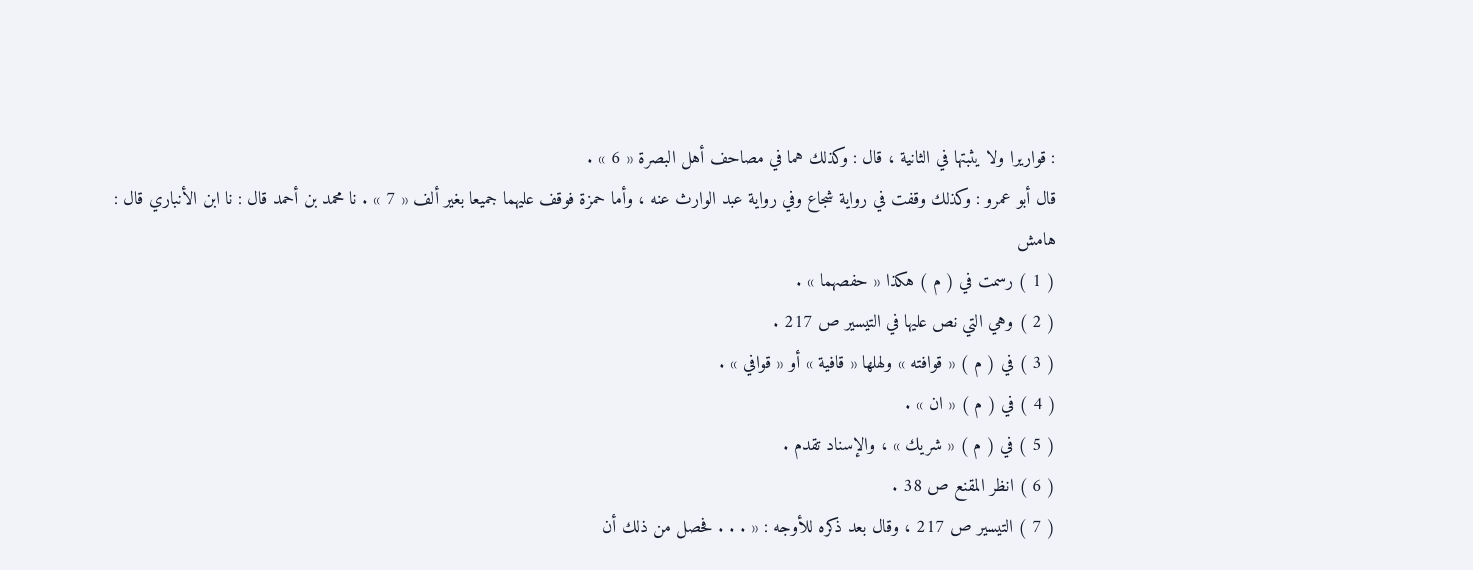: قواريرا ولا يثبتها في الثانية ، قال : وكذلك هما في مصاحف أهل البصرة « 6 » .
قال أبو عمرو : وكذلك وقفت في رواية شجاع وفي رواية عبد الوارث عنه ، وأما حمزة فوقف عليهما جميعا بغير ألف « 7 » . نا محمد بن أحمد قال : نا ابن الأنباري قال :
هامش
( 1 ) رسمت في ( م ) هكذا « حفصهما » .
( 2 ) وهي التي نص عليها في التيسير ص 217 .
( 3 ) في ( م ) « قوافته » ولهلها « قافية » أو « قوافي » .
( 4 ) في ( م ) « ان » .
( 5 ) في ( م ) « شريك » ، والإسناد تقدم .
( 6 ) انظر المقنع ص 38 .
( 7 ) التيسير ص 217 ، وقال بعد ذكره للأوجه : « . . . فحصل من ذلك أن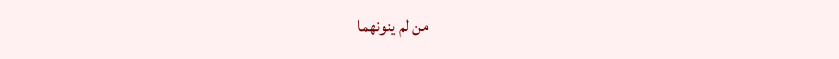من لم ينونهما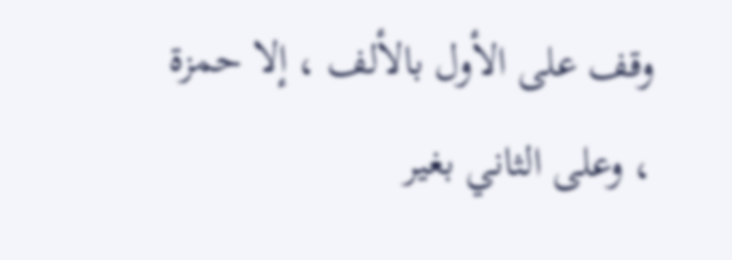وقف على الأول بالألف ، إلا حمزة ، وعلى الثاني بغير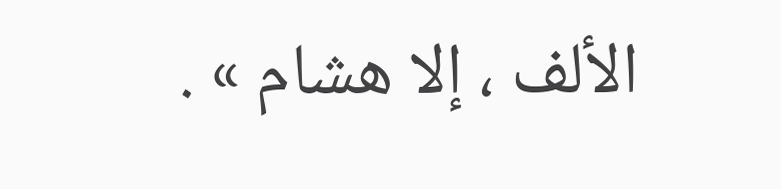الألف ، إلا هشام » .